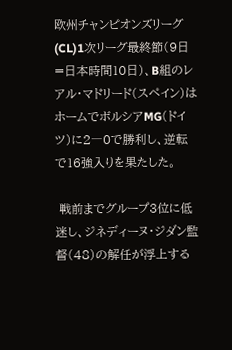欧州チャンピオンズリーグ(CL)1次リーグ最終節(9日=日本時間10日)、B組のレアル・マドリード(スペイン)はホームでボルシアMG(ドイツ)に2―0で勝利し、逆転で16強入りを果たした。

 戦前までグループ3位に低迷し、ジネディーヌ・ジダン監督(48)の解任が浮上する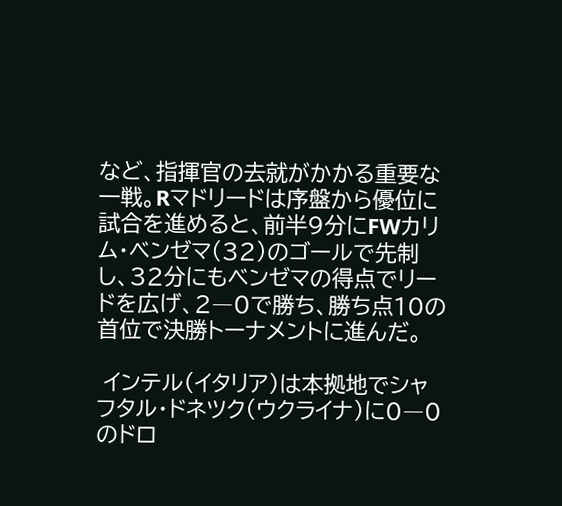など、指揮官の去就がかかる重要な一戦。Rマドリードは序盤から優位に試合を進めると、前半9分にFWカリム・ベンゼマ(32)のゴールで先制し、32分にもベンゼマの得点でリードを広げ、2―0で勝ち、勝ち点10の首位で決勝トーナメントに進んだ。

 インテル(イタリア)は本拠地でシャフタル・ドネツク(ウクライナ)に0―0のドロ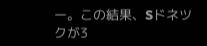ー。この結果、Sドネツクが3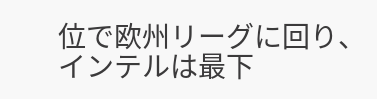位で欧州リーグに回り、インテルは最下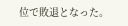位で敗退となった。